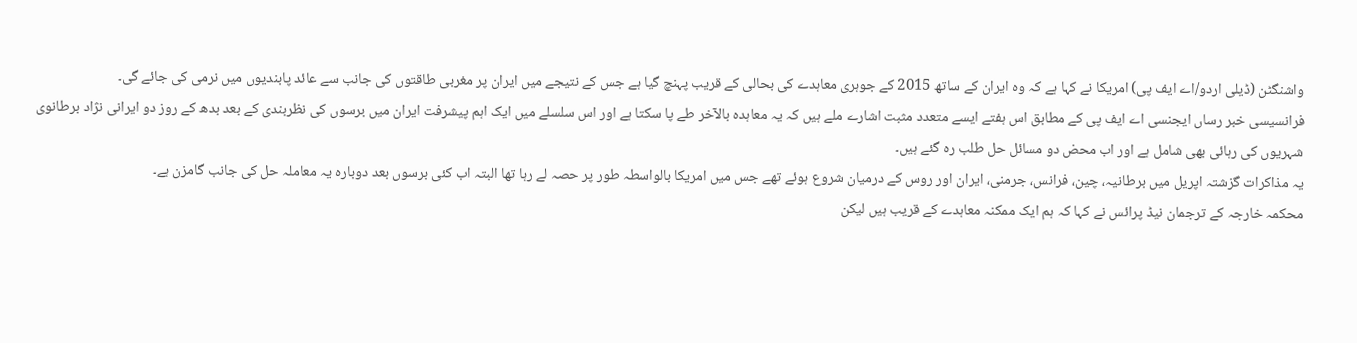واشنگٹن (ڈیلی اردو/اے ایف پی) امریکا نے کہا ہے کہ وہ ایران کے ساتھ 2015 کے جوہری معاہدے کی بحالی کے قریب پہنچ گیا ہے جس کے نتیجے میں ایران پر مغربی طاقتوں کی جانب سے عائد پابندیوں میں نرمی کی جائے گی۔
فرانسیسی خبر رساں ایجنسی اے ایف پی کے مطابق اس ہفتے ایسے متعدد مثبت اشارے ملے ہیں کہ یہ معاہدہ بالآخر طے پا سکتا ہے اور اس سلسلے میں ایک اہم پیشرفت ایران میں برسوں کی نظربندی کے بعد بدھ کے روز دو ایرانی نژاد برطانوی شہریوں کی رہائی بھی شامل ہے اور اب محض دو مسائل حل طلب رہ گئے ہیں۔
یہ مذاکرات گزشتہ اپریل میں برطانیہ، چین، فرانس، جرمنی، ایران اور روس کے درمیان شروع ہوئے تھے جس میں امریکا بالواسطہ طور پر حصہ لے رہا تھا البتہ اب کئی برسوں بعد دوبارہ یہ معاملہ حل کی جانب گامزن ہے۔
محکمہ خارجہ کے ترجمان نیڈ پرائس نے کہا کہ ہم ایک ممکنہ معاہدے کے قریب ہیں لیکن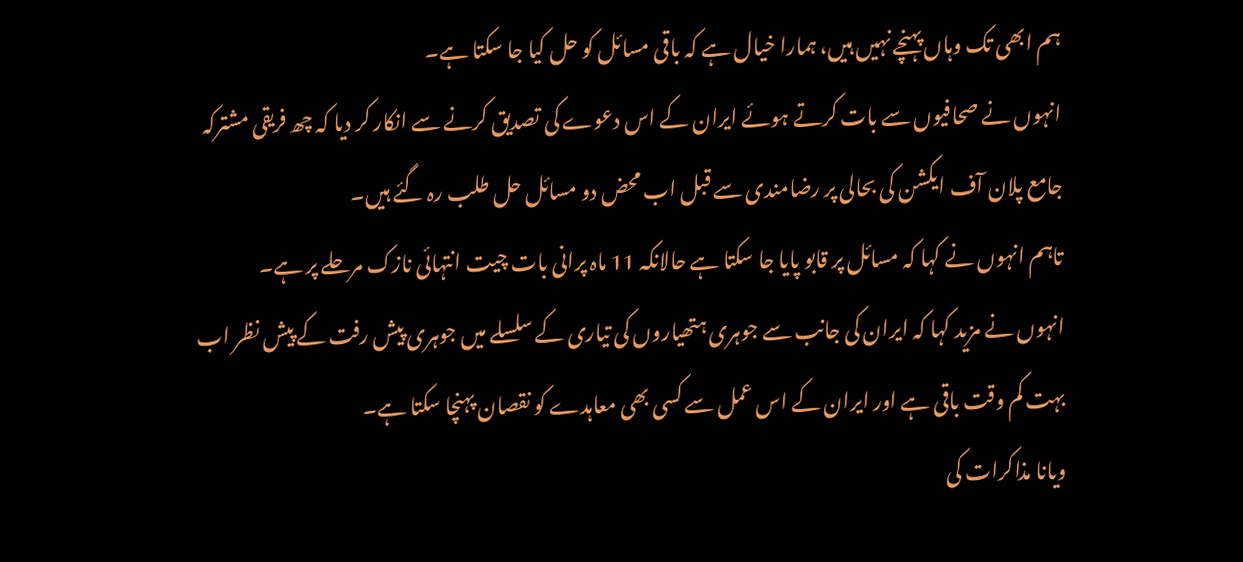ہم ابھی تک وہاں پہنچے نہیں ہیں، ہمارا خیال ہے کہ باقی مسائل کو حل کیا جا سکتا ہے۔
انہوں نے صحافیوں سے بات کرتے ہوئے ایران کے اس دعوے کی تصدیق کرنے سے انکار کر دیا کہ چھ فریقی مشترکہ جامع پلان آف ایکشن کی بحالی پر رضامندی سے قبل اب محض دو مسائل حل طلب رہ گئے ہیں۔
تاہم انہوں نے کہا کہ مسائل پر قابو پایا جا سکتا ہے حالانکہ 11 ماہ پرانی بات چیت انتہائی نازک مرحلے پر ہے۔
انہوں نے مزید کہا کہ ایران کی جانب سے جوہری ہتھیاروں کی تیاری کے سلسلے میں جوہری پیش رفت کے پیش نظر اب بہت کم وقت باقی ہے اور ایران کے اس عمل سے کسی بھی معاہدے کو نقصان پہنچا سکتا ہے۔
ویانا مذاکرات کی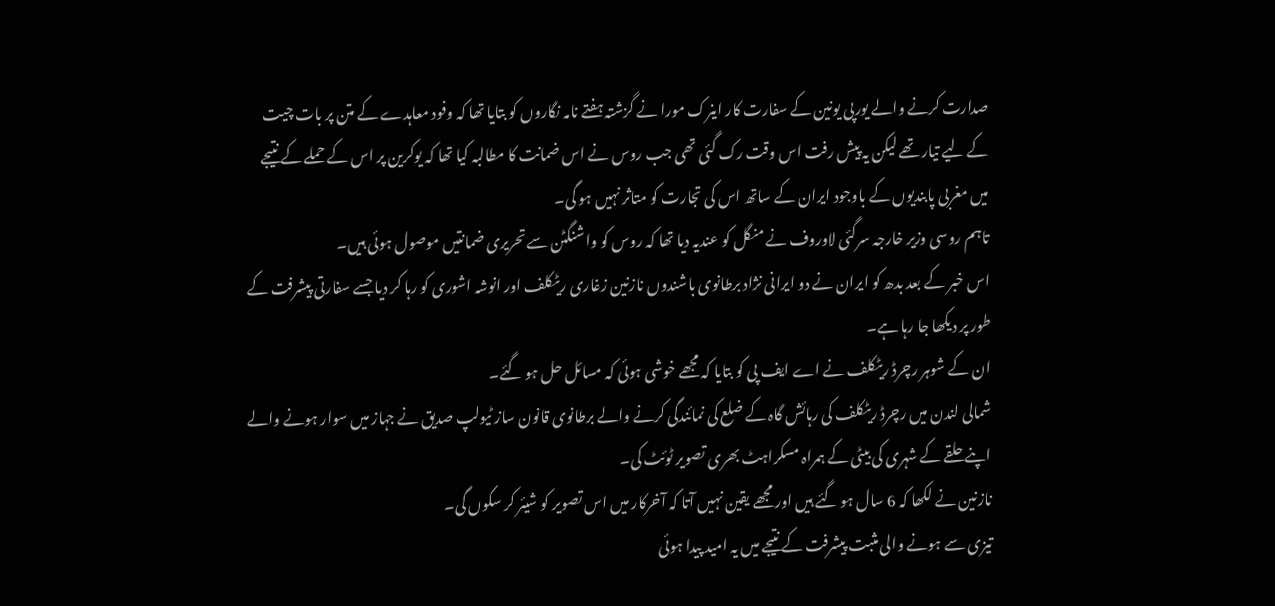صدارت کرنے والے یورپی یونین کے سفارت کار اینرک مورا نے گزشتہ ہفتے نامہ نگاروں کو بتایا تھا کہ وفود معاہدے کے متن پر بات چیت کے لیے تیار تھے لیکن یہ پیش رفت اس وقت رک گئی تھی جب روس نے اس ضمانت کا مطالبہ کیا تھا کہ یوکرین پر اس کے حملے کے نتیجے میں مغربی پابندیوں کے باوجود ایران کے ساتھ اس کی تجارت کو متاثر نہیں ہو گی۔
تاہم روسی وزیر خارجہ سرگئی لاوروف نے منگل کو عندیہ دیا تھا کہ روس کو واشنگٹن سے تحریری ضمانتیں موصول ہوئی ہیں۔
اس خبر کے بعد بدھ کو ایران نے دو ایرانی نژاد برطانوی باشندوں نازنین زغاری ریٹکلف اور انوشہ اشوری کو رہا کر دیا جسے سفارتی پیشرفت کے طور پر دیکھا جا رہا ہے۔
ان کے شوہر رچرڈ ریٹکلف نے اے ایف پی کو بتایا کہ مجھے خوشی ہوئی کہ مسائل حل ہو گئے۔
شمالی لندن میں رچرڈ ریٹکلف کی رہائش گاہ کے ضلع کی نمائندگی کرنے والے برطانوی قانون ساز ٹیولپ صدیق نے جہاز میں سوار ہونے والے اپنے حلقے کے شہری کی بیٹی کے ہمراہ مسکراہٹ بھری تصویر ٹوئٹ کی۔
نازنین نے لکھا کہ 6 سال ہو گئے ہیں اور مجھے یقین نہیں آتا کہ آخرکار میں اس تصویر کو شیئر کر سکوں گی۔
تیزی سے ہونے والی مثبت پیشرفت کے نتیجے میں یہ امید پیدا ہوئی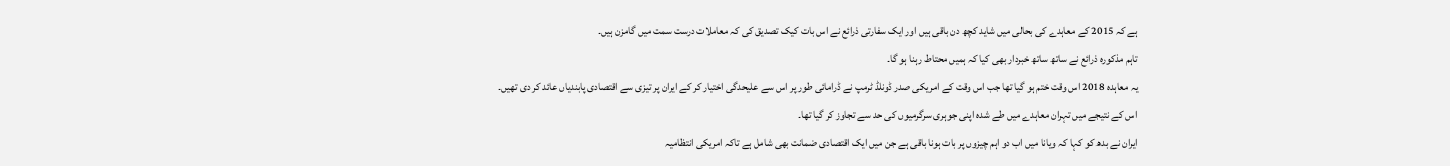ہے کہ 2015 کے معاہدے کی بحالی میں شاید کچھ دن باقی ہیں اور ایک سفارتی ذرائع نے اس بات کیک تصدیق کی کہ معاملات درست سمت میں گامزن ہیں۔
تاہم مذکورہ ذرائع نے ساتھ ساتھ خبردار بھی کیا کہ ہمیں محتاط رہنا ہو گا۔
یہ معاہدہ 2018 اس وقت ختم ہو گیا تھا جب اس وقت کے امریکی صدر ڈونلڈ ٹرمپ نے ڈرامائی طور پر اس سے علیحدگی اختیار کر کے ایران پر تیزی سے اقتصادی پابندیاں عائد کر دی تھیں۔
اس کے نتیجے میں تہران معاہدے میں طے شدہ اپنی جوہری سرگرمیوں کی حد سے تجاوز کر گیا تھا۔
ایران نے بدھ کو کہا کہ ویانا میں اب دو اہم چیزوں پر بات ہونا باقی ہے جن میں ایک اقتصادی ضمانت بھی شامل ہے تاکہ امریکی انتظامیہ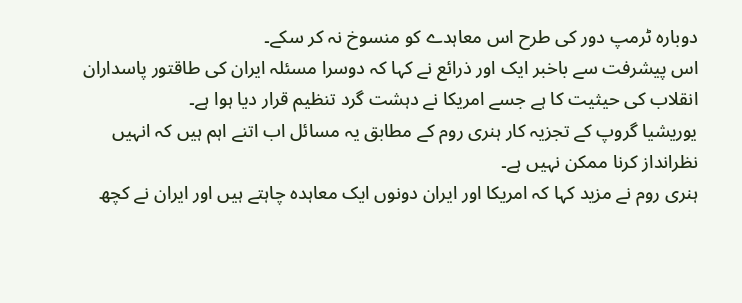دوبارہ ٹرمپ دور کی طرح اس معاہدے کو منسوخ نہ کر سکے۔
اس پیشرفت سے باخبر ایک اور ذرائع نے کہا کہ دوسرا مسئلہ ایران کی طاقتور پاسداران انقلاب کی حیثیت کا ہے جسے امریکا نے دہشت گرد تنظیم قرار دیا ہوا ہے۔
یوریشیا گروپ کے تجزیہ کار ہنری روم کے مطابق یہ مسائل اب اتنے اہم ہیں کہ انہیں نظرانداز کرنا ممکن نہیں ہے۔
ہنری روم نے مزید کہا کہ امریکا اور ایران دونوں ایک معاہدہ چاہتے ہیں اور ایران نے کچھ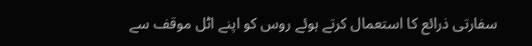سفارتی ذرائع کا استعمال کرتے ہوئے روس کو اپنے اٹل موقف سے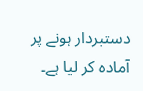دستبردار ہونے پر آمادہ کر لیا ہے۔